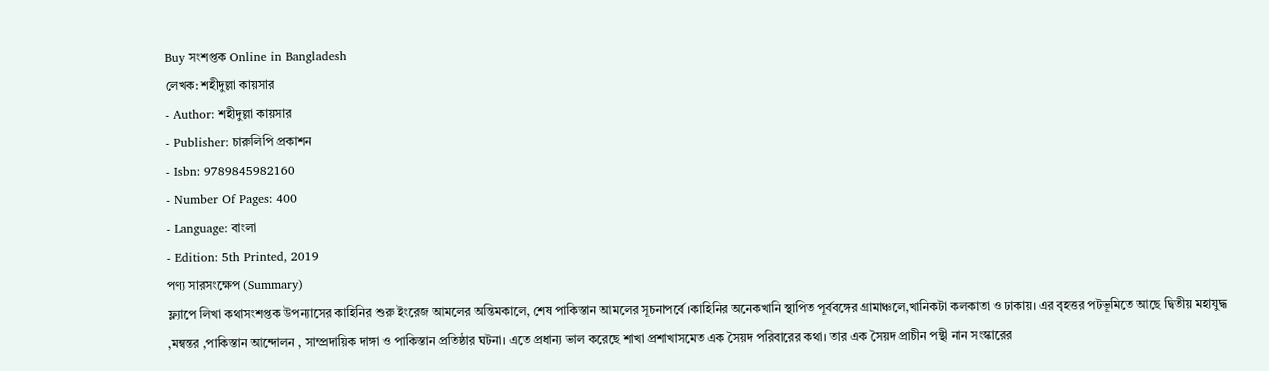Buy সংশপ্তক Online in Bangladesh
লেখক: শহীদুল্লা কায়সার
- Author: শহীদুল্লা কায়সার
- Publisher: চারুলিপি প্রকাশন
- Isbn: 9789845982160
- Number Of Pages: 400
- Language: বাংলা
- Edition: 5th Printed, 2019
পণ্য সারসংক্ষেপ (Summary)
ফ্ল্যাপে লিখা কথাসংশপ্তক উপন্যাসের কাহিনির শুরু ইংরেজ আমলের অন্তিমকালে, শেষ পাকিস্তান আমলের সূচনাপর্বে ।কাহিনির অনেকখানি স্থাপিত পূর্ববঙ্গের গ্রামাঞ্চলে,খানিকটা কলকাতা ও ঢাকায়। এর বৃহত্তর পটভূমিতে আছে দ্বিতীয় মহাযুদ্ধ ,মন্বন্তর ,পাকিস্তান আন্দোলন , সাম্প্রদায়িক দাঙ্গা ও পাকিস্তান প্রতিষ্ঠার ঘটনা। এতে প্রধান্য ভাল করেছে শাখা প্রশাখাসমেত এক সৈয়দ পরিবারের কথা। তার এক সৈয়দ প্রাচীন পন্থী নান সংস্কারের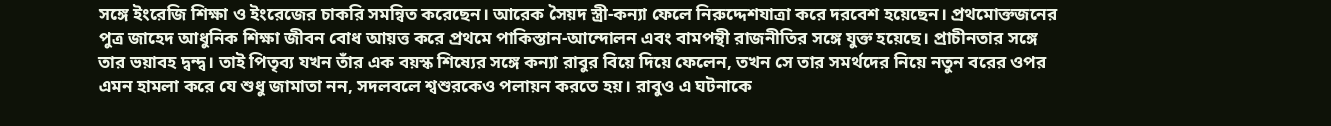সঙ্গে ইংরেজি শিক্ষা ও ইংরেজের চাকরি সমন্বিত করেছেন। আরেক সৈয়দ স্ত্রী-কন্যা ফেলে নিরুদ্দেশযাত্রা করে দরবেশ হয়েছেন। প্রথমোক্তজনের পুত্র জাহেদ আধুনিক শিক্ষা জীবন বোধ আয়ত্ত করে প্রথমে পাকিস্তান-আন্দোলন এবং বামপন্থী রাজনীতির সঙ্গে যুক্ত হয়েছে। প্রাচীনতার সঙ্গে তার ভয়াবহ দ্বন্দ্ব। তাই পিতৃব্য যখন তাঁর এক বয়স্ক শিষ্যের সঙ্গে কন্যা রাবুর বিয়ে দিয়ে ফেলেন, তখন সে তার সমর্থদের নিয়ে নতুন বরের ওপর এমন হামলা করে যে শুধু জামাতা নন, সদলবলে শ্বশুরকেও পলায়ন করতে হয়। রাবুও এ ঘটনাকে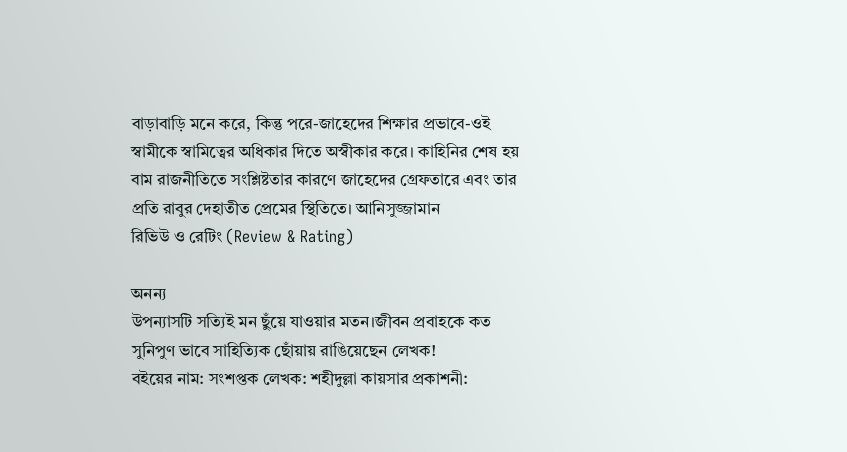বাড়াবাড়ি মনে করে, কিন্তু পরে-জাহেদের শিক্ষার প্রভাবে-ওই স্বামীকে স্বামিত্বের অধিকার দিতে অস্বীকার করে। কাহিনির শেষ হয় বাম রাজনীতিতে সংশ্লিষ্টতার কারণে জাহেদের গ্রেফতারে এবং তার প্রতি রাবুর দেহাতীত প্রেমের স্থিতিতে। আনিসুজ্জামান
রিভিউ ও রেটিং (Review & Rating)

অনন্য
উপন্যাসটি সত্যিই মন ছুঁয়ে যাওয়ার মতন।জীবন প্রবাহকে কত সুনিপুণ ভাবে সাহিত্যিক ছোঁয়ায় রাঙিয়েছেন লেখক!
বইয়ের নাম: সংশপ্তক লেখক: শহীদুল্লা কায়সার প্রকাশনী: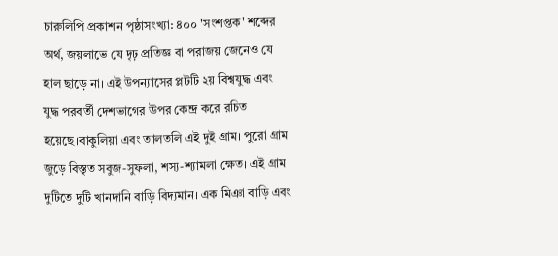চারুলিপি প্রকাশন পৃষ্ঠাসংখ্যা: ৪০০ 'সংশপ্তক' শব্দের অর্থ, জয়লাভে যে দৃঢ় প্রতিজ্ঞ বা পরাজয় জেনেও যে হাল ছাড়ে না। এই উপন্যাসের প্লটটি ২য় বিশ্বযুদ্ধ এবং যুদ্ধ পরবর্তী দেশভাগের উপর কেন্দ্র করে রচিত হয়েছে।বাকুলিয়া এবং তালতলি এই দুই গ্রাম। পুরো গ্রাম জুড়ে বিস্তৃত সবুজ-সুফলা, শস্য-শ্যামলা ক্ষেত। এই গ্রাম দুটিতে দুটি খানদানি বাড়ি বিদ্যমান। এক মিঞা বাড়ি এবং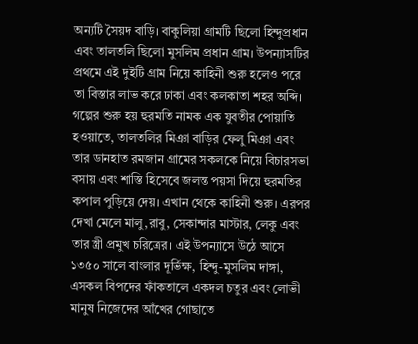অন্যটি সৈয়দ বাড়ি। বাকুলিয়া গ্রামটি ছিলো হিন্দুপ্রধান এবং তালতলি ছিলো মুসলিম প্রধান গ্রাম। উপন্যাসটির প্রথমে এই দুইটি গ্রাম নিয়ে কাহিনী শুরু হলেও পরে তা বিস্তার লাভ করে ঢাকা এবং কলকাতা শহর অব্দি। গল্পের শুরু হয় হুরমতি নামক এক যুবতীর পোয়াতি হওয়াতে, তালতলির মিঞা বাড়ির ফেলু মিঞা এবং তার ডানহাত রমজান গ্রামের সকলকে নিয়ে বিচারসভা বসায় এবং শাস্তি হিসেবে জলন্ত পয়সা দিয়ে হুরমতির কপাল পুড়িয়ে দেয়। এখান থেকে কাহিনী শুরু। এরপর দেখা মেলে মালু,রাবু, সেকান্দার মাস্টার, লেকু এবং তার স্ত্রী প্রমুখ চরিত্রের। এই উপন্যাসে উঠে আসে ১৩৫০ সালে বাংলার দূর্ভিক্ষ, হিন্দু-মুসলিম দাঙ্গা, এসকল বিপদের ফাঁকতালে একদল চতুর এবং লোভী মানুষ নিজেদের আঁখের গোছাতে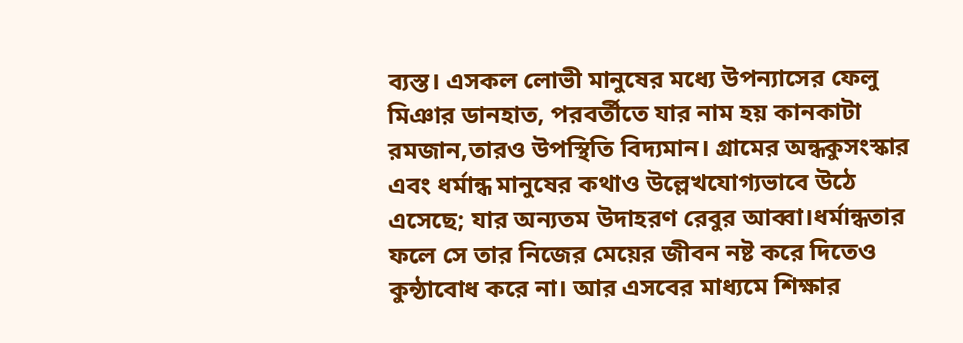ব্যস্ত। এসকল লোভী মানুষের মধ্যে উপন্যাসের ফেলু মিঞার ডানহাত, পরবর্তীতে যার নাম হয় কানকাটা রমজান,তারও উপস্থিতি বিদ্যমান। গ্রামের অন্ধকুসংস্কার এবং ধর্মান্ধ মানুষের কথাও উল্লেখযোগ্যভাবে উঠে এসেছে; যার অন্যতম উদাহরণ রেবুর আব্বা।ধর্মান্ধতার ফলে সে তার নিজের মেয়ের জীবন নষ্ট করে দিতেও কুন্ঠাবোধ করে না। আর এসবের মাধ্যমে শিক্ষার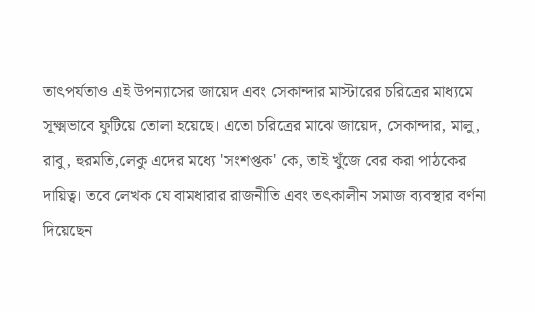তাৎপর্যতাও এই উপন্যাসের জায়েদ এবং সেকান্দার মাস্টারের চরিত্রের মাধ্যমে সূক্ষ্মভাবে ফুটিয়ে তোলা হয়েছে। এতো চরিত্রের মাঝে জায়েদ, সেকান্দার, মালু, রাবু, হুরমতি,লেকু এদের মধ্যে 'সংশপ্তক' কে, তাই খুঁজে বের করা পাঠকের দায়িত্ব। তবে লেখক যে বামধারার রাজনীতি এবং তৎকালীন সমাজ ব্যবস্থার বর্ণনা দিয়েছেন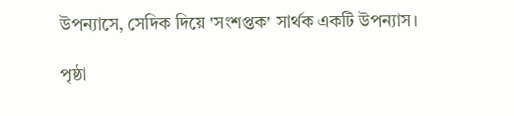উপন্যাসে, সেদিক দিয়ে 'সংশপ্তক' সার্থক একটি উপন্যাস।

পৃষ্ঠা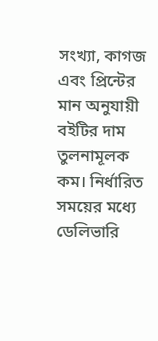সংখ্যা, কাগজ এবং প্রিন্টের মান অনুযায়ী বইটির দাম তুলনামূলক কম। নির্ধারিত সময়ের মধ্যে ডেলিভারি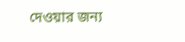দেওয়ার জন্য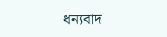ধন্যবাদ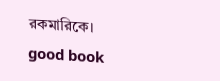রকমারিকে।
good book